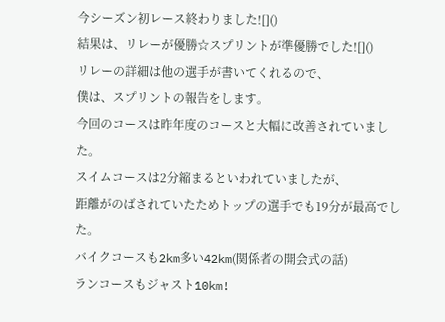今シーズン初レース終わりました![]()
結果は、リレーが優勝☆スプリントが準優勝でした![]()
リレーの詳細は他の選手が書いてくれるので、
僕は、スプリントの報告をします。
今回のコースは昨年度のコースと大幅に改善されていました。
スイムコースは2分縮まるといわれていましたが、
距離がのばされていたためトップの選手でも19分が最高でした。
バイクコースも2km多い42km(関係者の開会式の話)
ランコースもジャスト10km!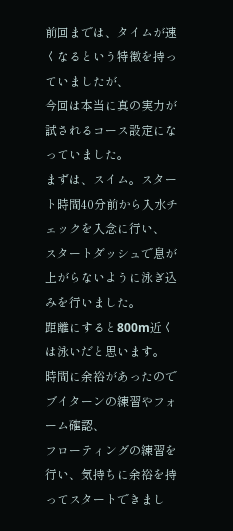前回までは、タイムが速くなるという特徴を持っていましたが、
今回は本当に真の実力が試されるコース設定になっていました。
まずは、スイム。スタート時間40分前から入水チェックを入念に行い、
スタートダッシュで息が上がらないように泳ぎ込みを行いました。
距離にすると800m近くは泳いだと思います。
時間に余裕があったのでブイターンの練習やフォーム確認、
フローティングの練習を行い、気持ちに余裕を持ってスタートできまし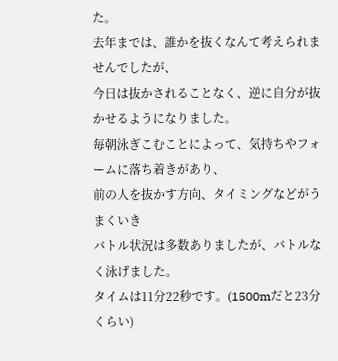た。
去年までは、誰かを抜くなんて考えられませんでしたが、
今日は抜かされることなく、逆に自分が抜かせるようになりました。
毎朝泳ぎこむことによって、気持ちやフォームに落ち着きがあり、
前の人を抜かす方向、タイミングなどがうまくいき
バトル状況は多数ありましたが、バトルなく泳げました。
タイムは11分22秒です。(1500mだと23分くらい)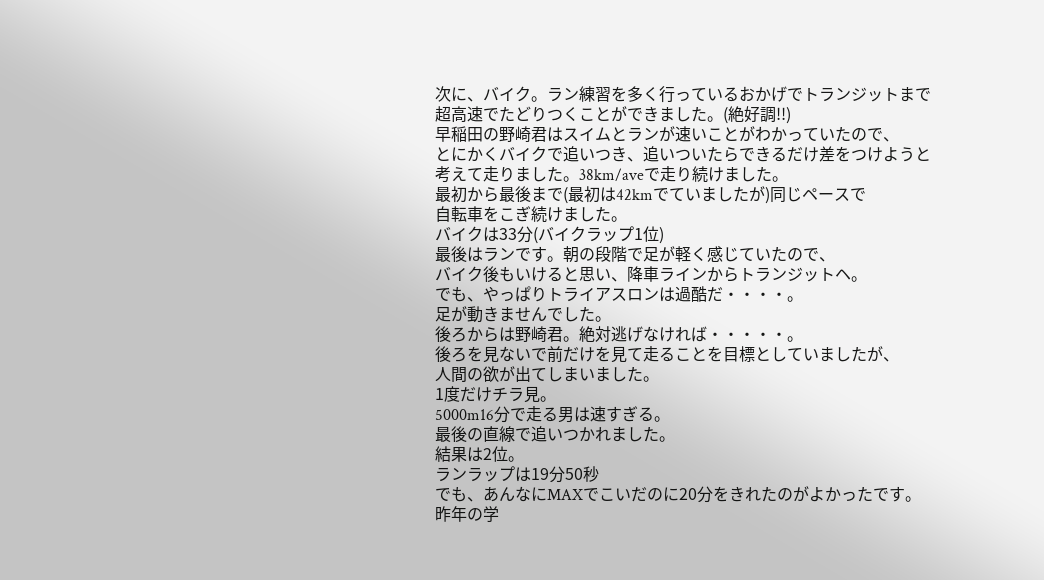次に、バイク。ラン練習を多く行っているおかげでトランジットまで
超高速でたどりつくことができました。(絶好調!!)
早稲田の野崎君はスイムとランが速いことがわかっていたので、
とにかくバイクで追いつき、追いついたらできるだけ差をつけようと
考えて走りました。38km/aveで走り続けました。
最初から最後まで(最初は42kmでていましたが)同じペースで
自転車をこぎ続けました。
バイクは33分(バイクラップ1位)
最後はランです。朝の段階で足が軽く感じていたので、
バイク後もいけると思い、降車ラインからトランジットヘ。
でも、やっぱりトライアスロンは過酷だ・・・・。
足が動きませんでした。
後ろからは野崎君。絶対逃げなければ・・・・・。
後ろを見ないで前だけを見て走ることを目標としていましたが、
人間の欲が出てしまいました。
1度だけチラ見。
5000m16分で走る男は速すぎる。
最後の直線で追いつかれました。
結果は2位。
ランラップは19分50秒
でも、あんなにMAXでこいだのに20分をきれたのがよかったです。
昨年の学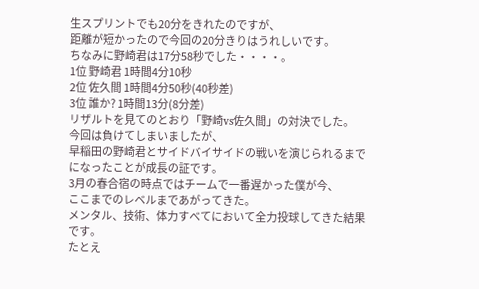生スプリントでも20分をきれたのですが、
距離が短かったので今回の20分きりはうれしいです。
ちなみに野崎君は17分58秒でした・・・・。
1位 野崎君 1時間4分10秒
2位 佐久間 1時間4分50秒(40秒差)
3位 誰か? 1時間13分(8分差)
リザルトを見てのとおり「野崎vs佐久間」の対決でした。
今回は負けてしまいましたが、
早稲田の野崎君とサイドバイサイドの戦いを演じられるまで
になったことが成長の証です。
3月の春合宿の時点ではチームで一番遅かった僕が今、
ここまでのレベルまであがってきた。
メンタル、技術、体力すべてにおいて全力投球してきた結果です。
たとえ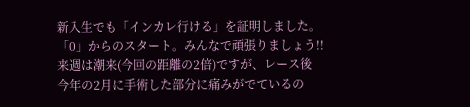新入生でも「インカレ行ける」を証明しました。
「0」からのスタート。みんなで頑張りましょう!!
来週は潮来(今回の距離の2倍)ですが、レース後
今年の2月に手術した部分に痛みがでているの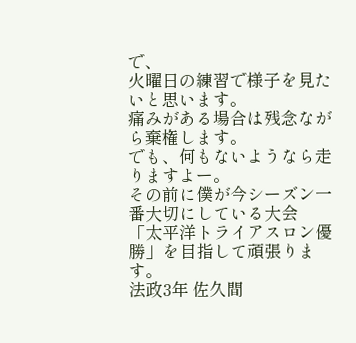で、
火曜日の練習で様子を見たいと思います。
痛みがある場合は残念ながら棄権します。
でも、何もないようなら走りますよー。
その前に僕が今シーズン一番大切にしている大会
「太平洋トライアスロン優勝」を目指して頑張ります。
法政3年 佐久間